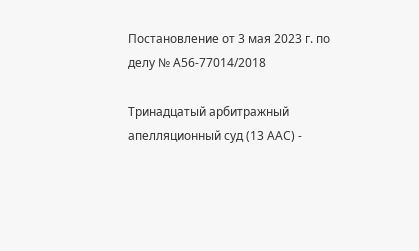Постановление от 3 мая 2023 г. по делу № А56-77014/2018

Тринадцатый арбитражный апелляционный суд (13 ААС) -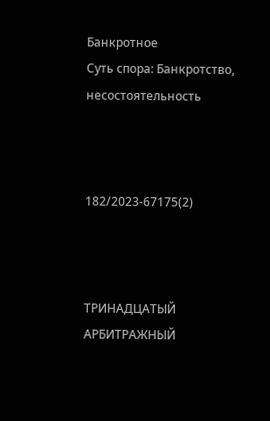Банкротное
Суть спора: Банкротство, несостоятельность



182/2023-67175(2)



ТРИНАДЦАТЫЙ АРБИТРАЖНЫЙ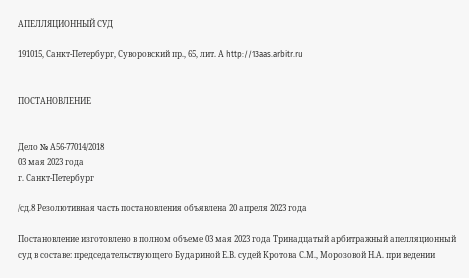АПЕЛЛЯЦИОННЫЙ СУД

191015, Санкт-Петербург, Суворовский пр., 65, лит. А http://13aas.arbitr.ru


ПОСТАНОВЛЕНИЕ


Дело № А56-77014/2018
03 мая 2023 года
г. Санкт-Петербург

/сд.8 Резолютивная часть постановления объявлена 20 апреля 2023 года

Постановление изготовлено в полном объеме 03 мая 2023 года Тринадцатый арбитражный апелляционный суд в составе: председательствующего Будариной Е.В. судей Кротова С.М., Морозовой Н.А. при ведении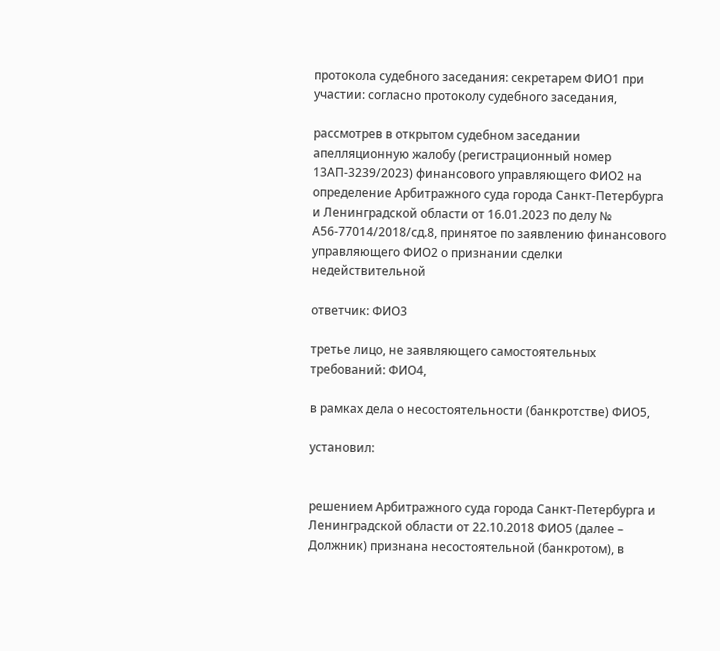протокола судебного заседания: секретарем ФИО1 при участии: согласно протоколу судебного заседания,

рассмотрев в открытом судебном заседании апелляционную жалобу (регистрационный номер 13АП-3239/2023) финансового управляющего ФИО2 на определение Арбитражного суда города Санкт-Петербурга и Ленинградской области от 16.01.2023 по делу № А56-77014/2018/сд.8, принятое по заявлению финансового управляющего ФИО2 о признании сделки недействительной

ответчик: ФИО3

третье лицо, не заявляющего самостоятельных требований: ФИО4,

в рамках дела о несостоятельности (банкротстве) ФИО5,

установил:


решением Арбитражного суда города Санкт-Петербурга и Ленинградской области от 22.10.2018 ФИО5 (далее – Должник) признана несостоятельной (банкротом), в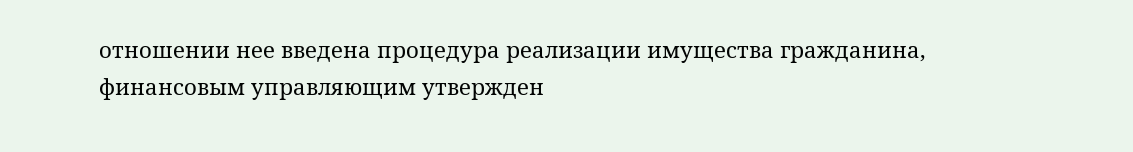отношении нее введена процедура реализации имущества гражданина, финансовым управляющим утвержден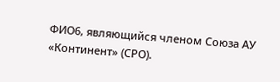ФИО6, являющийся членом Союза АУ «Континент» (СРО).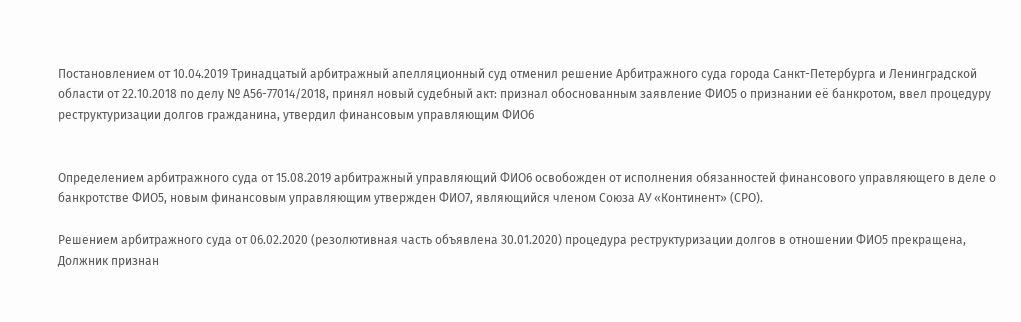Постановлением от 10.04.2019 Тринадцатый арбитражный апелляционный суд отменил решение Арбитражного суда города Санкт-Петербурга и Ленинградской области от 22.10.2018 по делу № А56-77014/2018, принял новый судебный акт: признал обоснованным заявление ФИО5 о признании её банкротом, ввел процедуру реструктуризации долгов гражданина, утвердил финансовым управляющим ФИО6


Определением арбитражного суда от 15.08.2019 арбитражный управляющий ФИО6 освобожден от исполнения обязанностей финансового управляющего в деле о банкротстве ФИО5, новым финансовым управляющим утвержден ФИО7, являющийся членом Союза АУ «Континент» (СРО).

Решением арбитражного суда от 06.02.2020 (резолютивная часть объявлена 30.01.2020) процедура реструктуризации долгов в отношении ФИО5 прекращена, Должник признан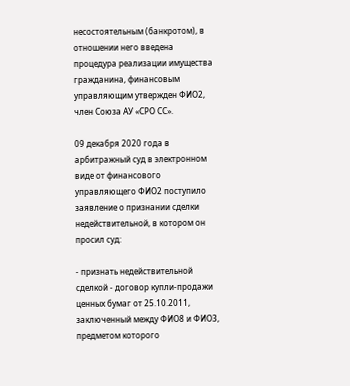несостоятельным (банкротом), в отношении него введена процедура реализации имущества гражданина, финансовым управляющим утвержден ФИО2, член Союза АУ «СРО СС».

09 декабря 2020 года в арбитражный суд в электронном виде от финансового управляющего ФИО2 поступило заявление о признании сделки недействительной, в котором он просил суд:

- признать недействительной сделкой - договор купли-продажи ценных бумаг от 25.10.2011, заключенный между ФИО8 и ФИО3, предметом которого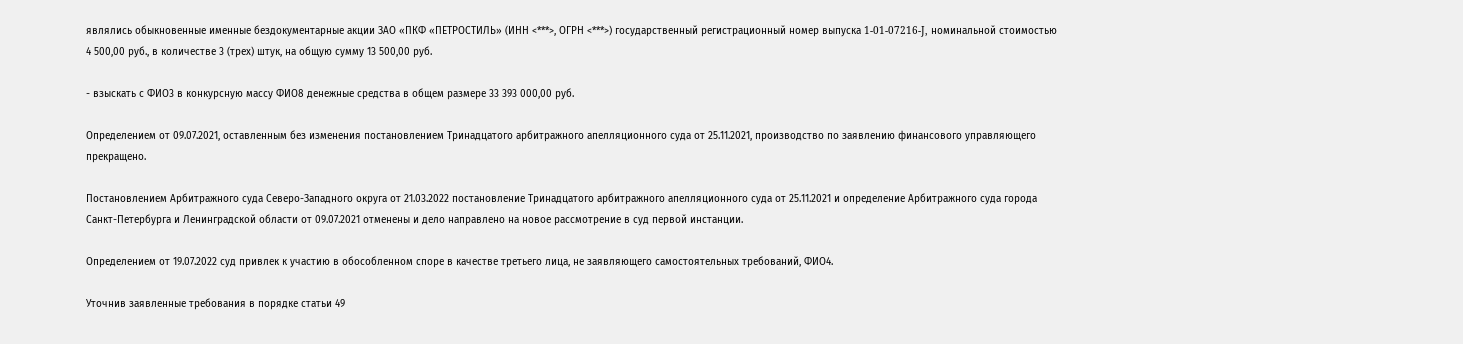являлись обыкновенные именные бездокументарные акции ЗАО «ПКФ «ПЕТРОСТИЛЬ» (ИНН <***>, ОГРН <***>) государственный регистрационный номер выпуска 1-01-07216-J, номинальной стоимостью 4 500,00 руб., в количестве 3 (трех) штук, на общую сумму 13 500,00 руб.

- взыскать с ФИО3 в конкурсную массу ФИО8 денежные средства в общем размере 33 393 000,00 руб.

Определением от 09.07.2021, оставленным без изменения постановлением Тринадцатого арбитражного апелляционного суда от 25.11.2021, производство по заявлению финансового управляющего прекращено.

Постановлением Арбитражного суда Северо-Западного округа от 21.03.2022 постановление Тринадцатого арбитражного апелляционного суда от 25.11.2021 и определение Арбитражного суда города Санкт-Петербурга и Ленинградской области от 09.07.2021 отменены и дело направлено на новое рассмотрение в суд первой инстанции.

Определением от 19.07.2022 суд привлек к участию в обособленном споре в качестве третьего лица, не заявляющего самостоятельных требований, ФИО4.

Уточнив заявленные требования в порядке статьи 49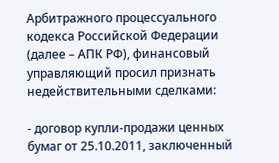Арбитражного процессуального кодекса Российской Федерации (далее – АПК РФ), финансовый управляющий просил признать недействительными сделками:

- договор купли-продажи ценных бумаг от 25.10.2011, заключенный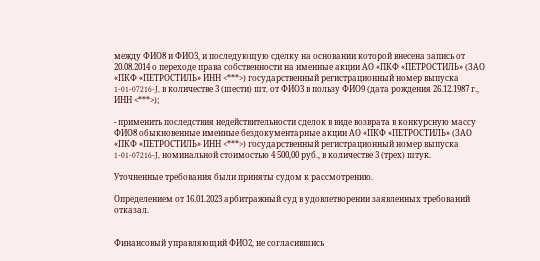между ФИО8 и ФИО3, и последующую сделку на основании которой внесена запись от 20.08.2014 о переходе права собственности на именные акции АО «ПКФ «ПЕТРОСТИЛЬ» (ЗАО «ПКФ «ПЕТРОСТИЛЬ» ИНН <***>) государственный регистрационный номер выпуска 1-01-07216-J, в количестве 3 (шести) шт. от ФИО3 в пользу ФИО9 (дата рождения 26.12.1987 г., ИНН <***>);

- применить последствия недействительности сделок в виде возврата в конкурсную массу ФИО8 обыкновенные именные бездокументарные акции АО «ПКФ «ПЕТРОСТИЛЬ» (ЗАО «ПКФ «ПЕТРОСТИЛЬ» ИНН <***>) государственный регистрационный номер выпуска 1-01-07216-J, номинальной стоимостью 4 500,00 руб., в количестве 3 (трех) штук.

Уточненные требования были приняты судом к рассмотрению.

Определением от 16.01.2023 арбитражный суд в удовлетворении заявленных требований отказал.


Финансовый управляющий ФИО2, не согласившись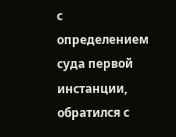с определением суда первой инстанции, обратился с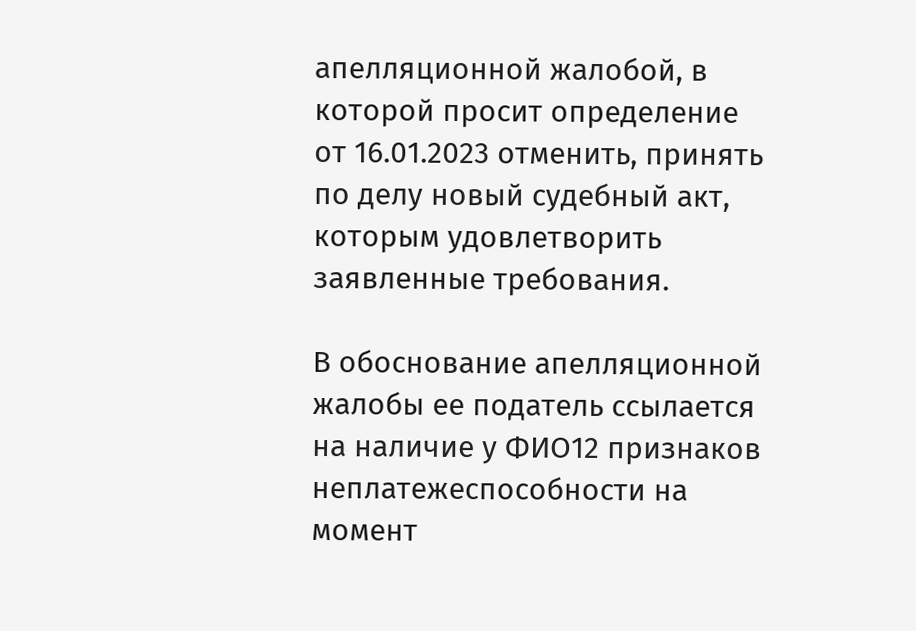апелляционной жалобой, в которой просит определение от 16.01.2023 отменить, принять по делу новый судебный акт, которым удовлетворить заявленные требования.

В обоснование апелляционной жалобы ее податель ссылается на наличие у ФИО12 признаков неплатежеспособности на момент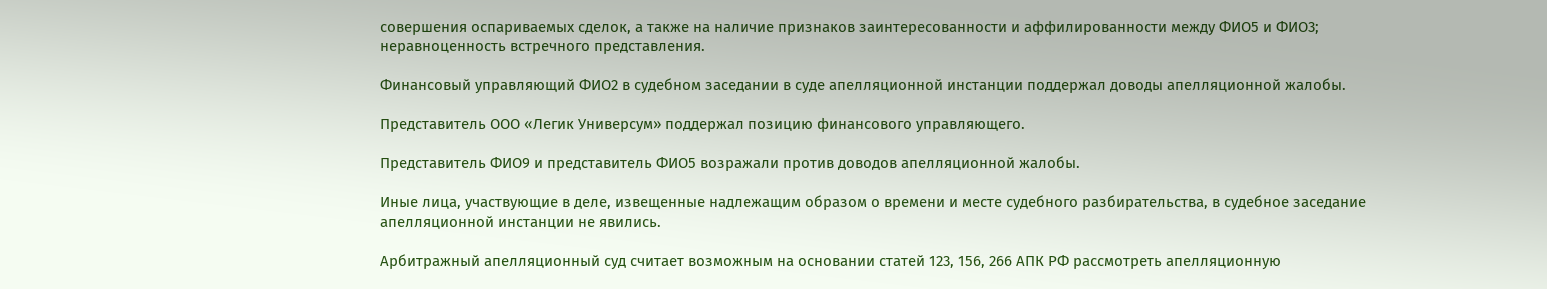совершения оспариваемых сделок, а также на наличие признаков заинтересованности и аффилированности между ФИО5 и ФИО3; неравноценность встречного представления.

Финансовый управляющий ФИО2 в судебном заседании в суде апелляционной инстанции поддержал доводы апелляционной жалобы.

Представитель ООО «Легик Универсум» поддержал позицию финансового управляющего.

Представитель ФИО9 и представитель ФИО5 возражали против доводов апелляционной жалобы.

Иные лица, участвующие в деле, извещенные надлежащим образом о времени и месте судебного разбирательства, в судебное заседание апелляционной инстанции не явились.

Арбитражный апелляционный суд считает возможным на основании статей 123, 156, 266 АПК РФ рассмотреть апелляционную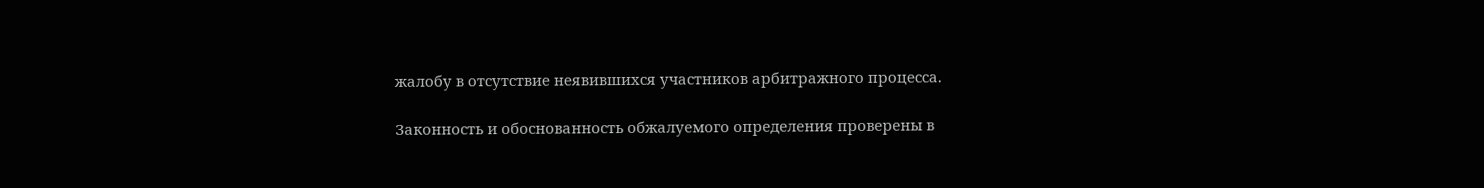жалобу в отсутствие неявившихся участников арбитражного процесса.

Законность и обоснованность обжалуемого определения проверены в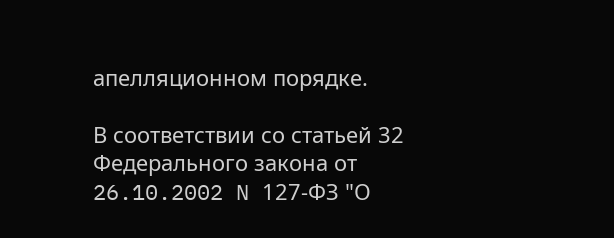апелляционном порядке.

В соответствии со статьей 32 Федерального закона от 26.10.2002 N 127-ФЗ "О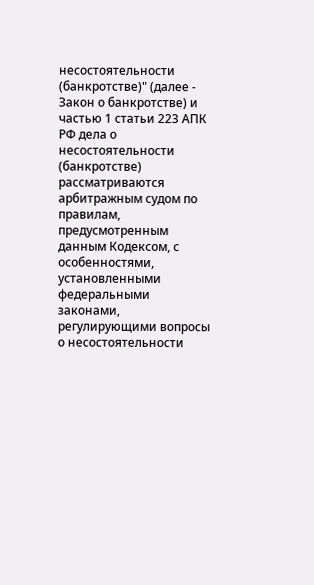несостоятельности (банкротстве)" (далее - Закон о банкротстве) и частью 1 статьи 223 АПК РФ дела о несостоятельности (банкротстве) рассматриваются арбитражным судом по правилам, предусмотренным данным Кодексом, с особенностями, установленными федеральными законами, регулирующими вопросы о несостоятельности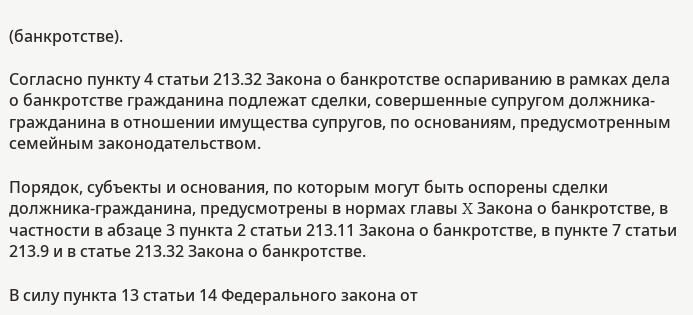(банкротстве).

Согласно пункту 4 статьи 213.32 Закона о банкротстве оспариванию в рамках дела о банкротстве гражданина подлежат сделки, совершенные супругом должника-гражданина в отношении имущества супругов, по основаниям, предусмотренным семейным законодательством.

Порядок, субъекты и основания, по которым могут быть оспорены сделки должника-гражданина, предусмотрены в нормах главы X Закона о банкротстве, в частности в абзаце 3 пункта 2 статьи 213.11 Закона о банкротстве, в пункте 7 статьи 213.9 и в статье 213.32 Закона о банкротстве.

В силу пункта 13 статьи 14 Федерального закона от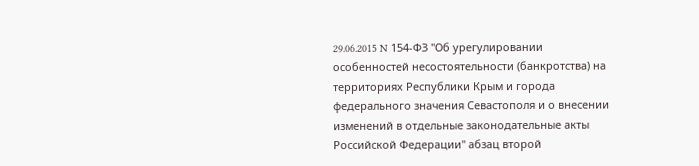29.06.2015 N 154-ФЗ "Об урегулировании особенностей несостоятельности (банкротства) на территориях Республики Крым и города федерального значения Севастополя и о внесении изменений в отдельные законодательные акты Российской Федерации" абзац второй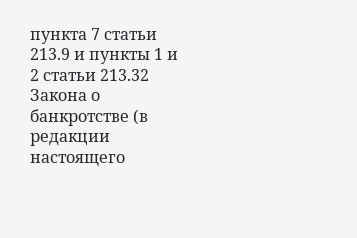пункта 7 статьи 213.9 и пункты 1 и 2 статьи 213.32 Закона о банкротстве (в редакции настоящего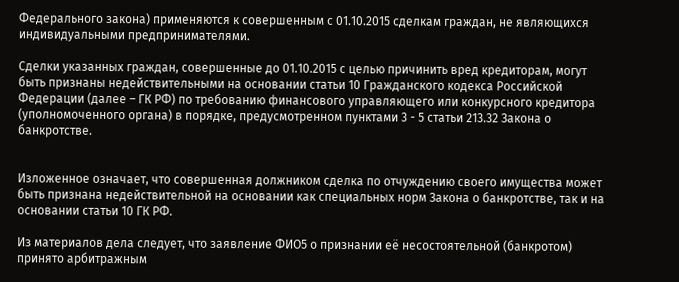Федерального закона) применяются к совершенным с 01.10.2015 сделкам граждан, не являющихся индивидуальными предпринимателями.

Сделки указанных граждан, совершенные до 01.10.2015 с целью причинить вред кредиторам, могут быть признаны недействительными на основании статьи 10 Гражданского кодекса Российской Федерации (далее – ГК РФ) по требованию финансового управляющего или конкурсного кредитора (уполномоченного органа) в порядке, предусмотренном пунктами 3 - 5 статьи 213.32 Закона о банкротстве.


Изложенное означает, что совершенная должником сделка по отчуждению своего имущества может быть признана недействительной на основании как специальных норм Закона о банкротстве, так и на основании статьи 10 ГК РФ.

Из материалов дела следует, что заявление ФИО5 о признании её несостоятельной (банкротом) принято арбитражным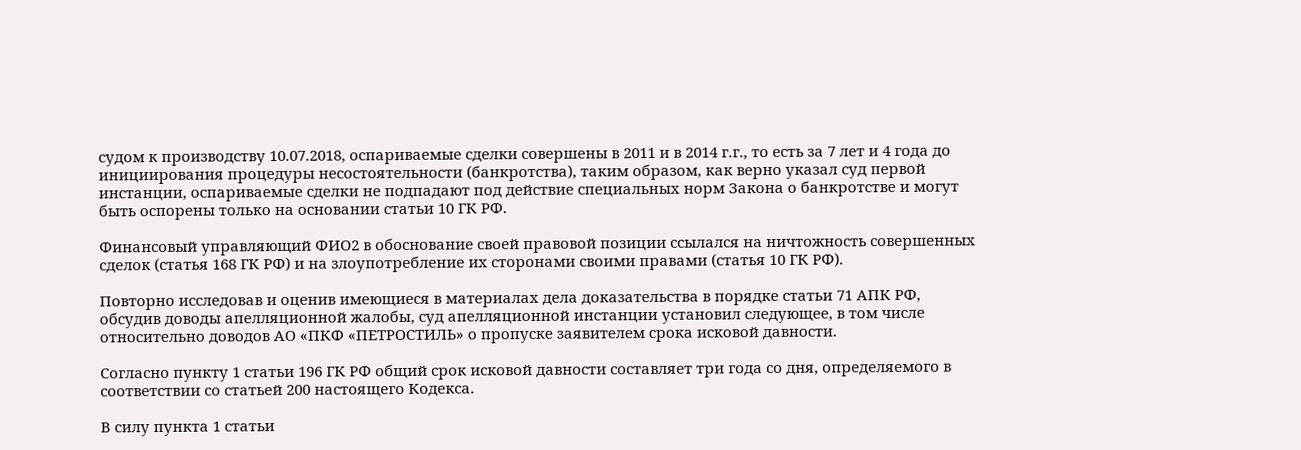судом к производству 10.07.2018, оспариваемые сделки совершены в 2011 и в 2014 г.г., то есть за 7 лет и 4 года до инициирования процедуры несостоятельности (банкротства), таким образом, как верно указал суд первой инстанции, оспариваемые сделки не подпадают под действие специальных норм Закона о банкротстве и могут быть оспорены только на основании статьи 10 ГК РФ.

Финансовый управляющий ФИО2 в обоснование своей правовой позиции ссылался на ничтожность совершенных сделок (статья 168 ГК РФ) и на злоупотребление их сторонами своими правами (статья 10 ГК РФ).

Повторно исследовав и оценив имеющиеся в материалах дела доказательства в порядке статьи 71 АПК РФ, обсудив доводы апелляционной жалобы, суд апелляционной инстанции установил следующее, в том числе относительно доводов АО «ПКФ «ПЕТРОСТИЛЬ» о пропуске заявителем срока исковой давности.

Согласно пункту 1 статьи 196 ГК РФ общий срок исковой давности составляет три года со дня, определяемого в соответствии со статьей 200 настоящего Кодекса.

В силу пункта 1 статьи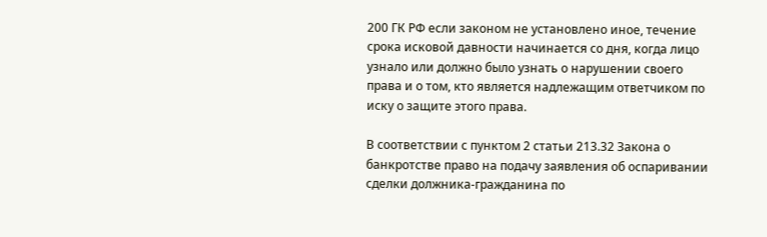200 ГК РФ если законом не установлено иное, течение срока исковой давности начинается со дня, когда лицо узнало или должно было узнать о нарушении своего права и о том, кто является надлежащим ответчиком по иску о защите этого права.

В соответствии с пунктом 2 статьи 213.32 Закона о банкротстве право на подачу заявления об оспаривании сделки должника-гражданина по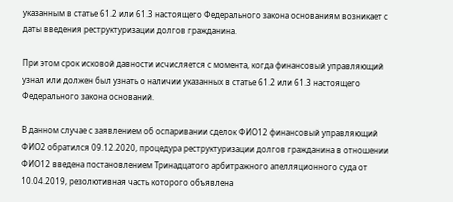указанным в статье 61.2 или 61.3 настоящего Федерального закона основаниям возникает с даты введения реструктуризации долгов гражданина.

При этом срок исковой давности исчисляется с момента, когда финансовый управляющий узнал или должен был узнать о наличии указанных в статье 61.2 или 61.3 настоящего Федерального закона оснований.

В данном случае с заявлением об оспаривании сделок ФИО12 финансовый управляющий ФИО2 обратился 09.12.2020, процедура реструктуризации долгов гражданина в отношении ФИО12 введена постановлением Тринадцатого арбитражного апелляционного суда от 10.04.2019, резолютивная часть которого объявлена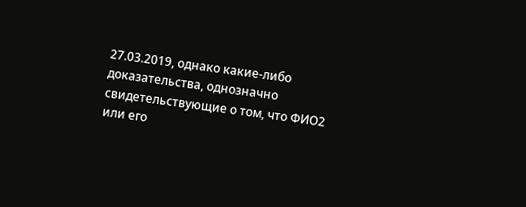27.03.2019, однако какие-либо доказательства, однозначно свидетельствующие о том, что ФИО2 или его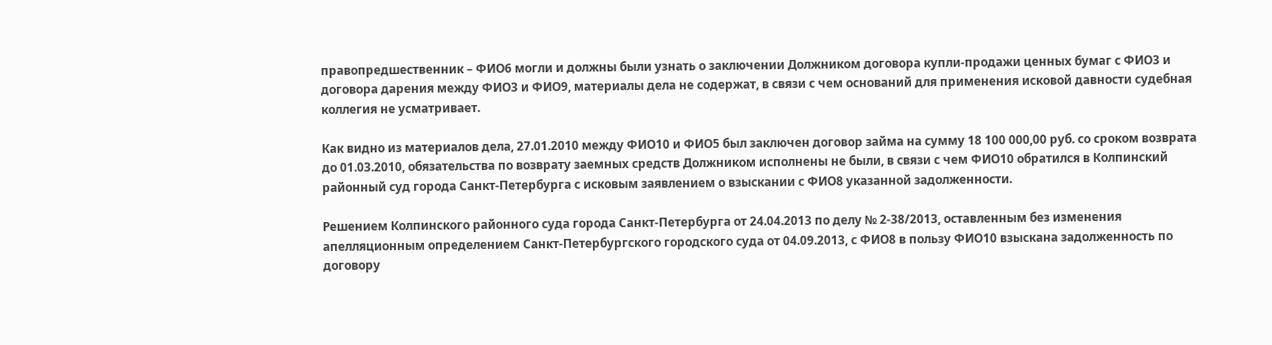правопредшественник – ФИО6 могли и должны были узнать о заключении Должником договора купли-продажи ценных бумаг с ФИО3 и договора дарения между ФИО3 и ФИО9, материалы дела не содержат, в связи с чем оснований для применения исковой давности судебная коллегия не усматривает.

Как видно из материалов дела, 27.01.2010 между ФИО10 и ФИО5 был заключен договор займа на сумму 18 100 000,00 руб. со сроком возврата до 01.03.2010, обязательства по возврату заемных средств Должником исполнены не были, в связи с чем ФИО10 обратился в Колпинский районный суд города Санкт-Петербурга с исковым заявлением о взыскании с ФИО8 указанной задолженности.

Решением Колпинского районного суда города Санкт-Петербурга от 24.04.2013 по делу № 2-38/2013, оставленным без изменения апелляционным определением Санкт-Петербургского городского суда от 04.09.2013, с ФИО8 в пользу ФИО10 взыскана задолженность по договору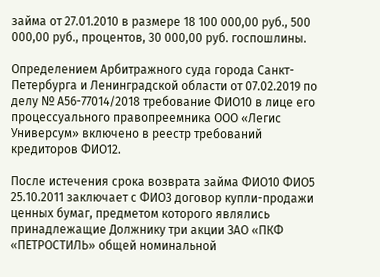займа от 27.01.2010 в размере 18 100 000,00 руб., 500 000,00 руб., процентов, 30 000,00 руб. госпошлины.

Определением Арбитражного суда города Санкт-Петербурга и Ленинградской области от 07.02.2019 по делу № А56-77014/2018 требование ФИО10 в лице его процессуального правопреемника ООО «Легис Универсум» включено в реестр требований кредиторов ФИО12.

После истечения срока возврата займа ФИО10 ФИО5 25.10.2011 заключает с ФИО3 договор купли-продажи ценных бумаг, предметом которого являлись принадлежащие Должнику три акции ЗАО «ПКФ «ПЕТРОСТИЛЬ» общей номинальной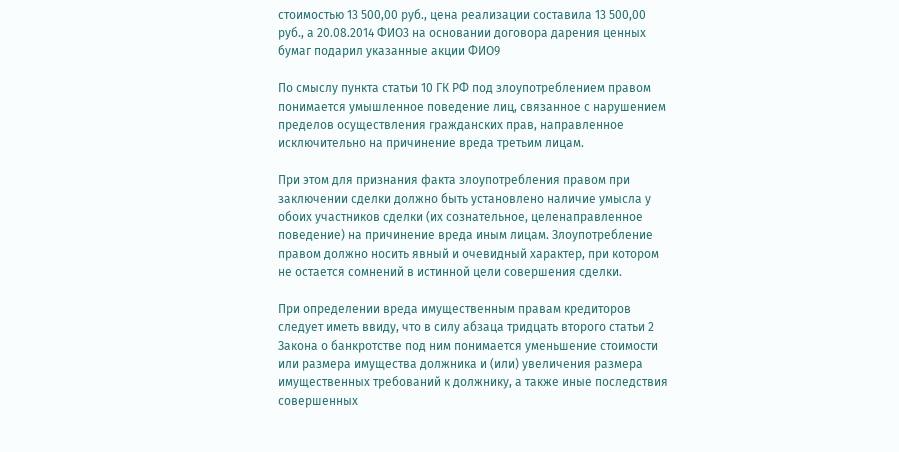стоимостью 13 500,00 руб., цена реализации составила 13 500,00 руб., а 20.08.2014 ФИО3 на основании договора дарения ценных бумаг подарил указанные акции ФИО9

По смыслу пункта статьи 10 ГК РФ под злоупотреблением правом понимается умышленное поведение лиц, связанное с нарушением пределов осуществления гражданских прав, направленное исключительно на причинение вреда третьим лицам.

При этом для признания факта злоупотребления правом при заключении сделки должно быть установлено наличие умысла у обоих участников сделки (их сознательное, целенаправленное поведение) на причинение вреда иным лицам. Злоупотребление правом должно носить явный и очевидный характер, при котором не остается сомнений в истинной цели совершения сделки.

При определении вреда имущественным правам кредиторов следует иметь ввиду, что в силу абзаца тридцать второго статьи 2 Закона о банкротстве под ним понимается уменьшение стоимости или размера имущества должника и (или) увеличения размера имущественных требований к должнику, а также иные последствия совершенных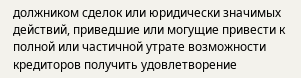должником сделок или юридически значимых действий, приведшие или могущие привести к полной или частичной утрате возможности кредиторов получить удовлетворение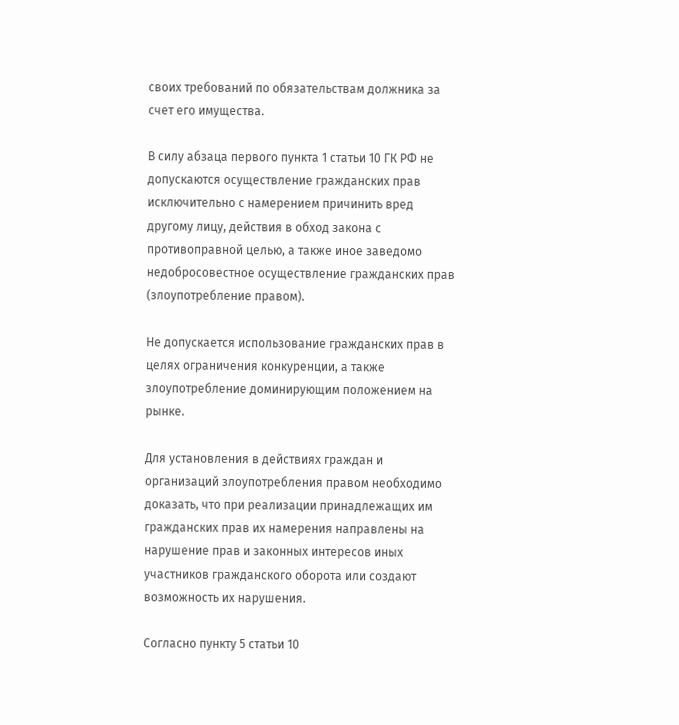своих требований по обязательствам должника за счет его имущества.

В силу абзаца первого пункта 1 статьи 10 ГК РФ не допускаются осуществление гражданских прав исключительно с намерением причинить вред другому лицу, действия в обход закона с противоправной целью, а также иное заведомо недобросовестное осуществление гражданских прав (злоупотребление правом).

Не допускается использование гражданских прав в целях ограничения конкуренции, а также злоупотребление доминирующим положением на рынке.

Для установления в действиях граждан и организаций злоупотребления правом необходимо доказать, что при реализации принадлежащих им гражданских прав их намерения направлены на нарушение прав и законных интересов иных участников гражданского оборота или создают возможность их нарушения.

Согласно пункту 5 статьи 10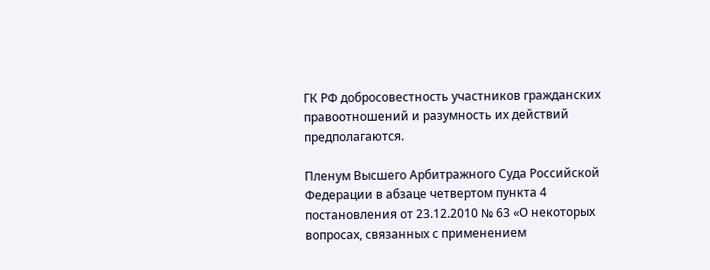ГК РФ добросовестность участников гражданских правоотношений и разумность их действий предполагаются.

Пленум Высшего Арбитражного Суда Российской Федерации в абзаце четвертом пункта 4 постановления от 23.12.2010 № 63 «О некоторых вопросах, связанных с применением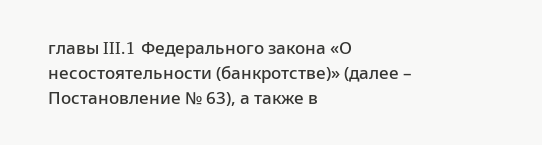главы III.1 Федерального закона «О несостоятельности (банкротстве)» (далее – Постановление № 63), а также в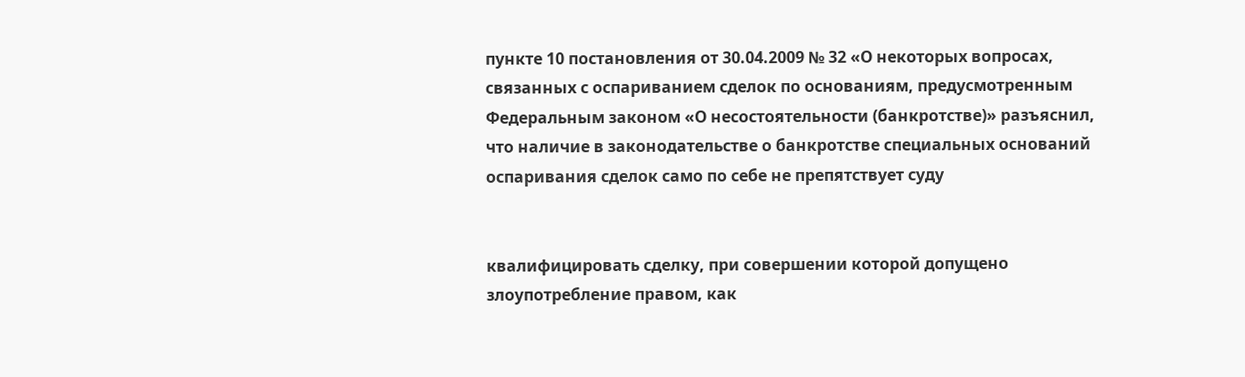пункте 10 постановления от 30.04.2009 № 32 «О некоторых вопросах, связанных с оспариванием сделок по основаниям, предусмотренным Федеральным законом «О несостоятельности (банкротстве)» разъяснил, что наличие в законодательстве о банкротстве специальных оснований оспаривания сделок само по себе не препятствует суду


квалифицировать сделку, при совершении которой допущено злоупотребление правом, как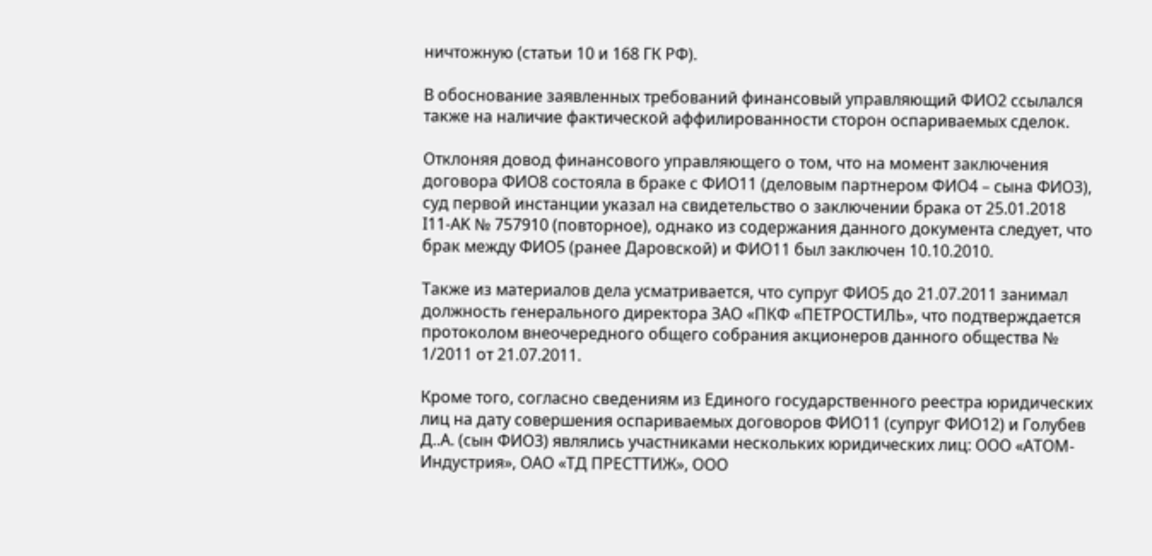ничтожную (статьи 10 и 168 ГК РФ).

В обоснование заявленных требований финансовый управляющий ФИО2 ссылался также на наличие фактической аффилированности сторон оспариваемых сделок.

Отклоняя довод финансового управляющего о том, что на момент заключения договора ФИО8 состояла в браке с ФИО11 (деловым партнером ФИО4 – сына ФИО3), суд первой инстанции указал на свидетельство о заключении брака от 25.01.2018 I11-AK № 757910 (повторное), однако из содержания данного документа следует, что брак между ФИО5 (ранее Даровской) и ФИО11 был заключен 10.10.2010.

Также из материалов дела усматривается, что супруг ФИО5 до 21.07.2011 занимал должность генерального директора ЗАО «ПКФ «ПЕТРОСТИЛЬ», что подтверждается протоколом внеочередного общего собрания акционеров данного общества № 1/2011 от 21.07.2011.

Кроме того, согласно сведениям из Единого государственного реестра юридических лиц на дату совершения оспариваемых договоров ФИО11 (супруг ФИО12) и Голубев Д..А. (сын ФИО3) являлись участниками нескольких юридических лиц: ООО «АТОМ-Индустрия», ОАО «ТД ПРЕСТТИЖ», ООО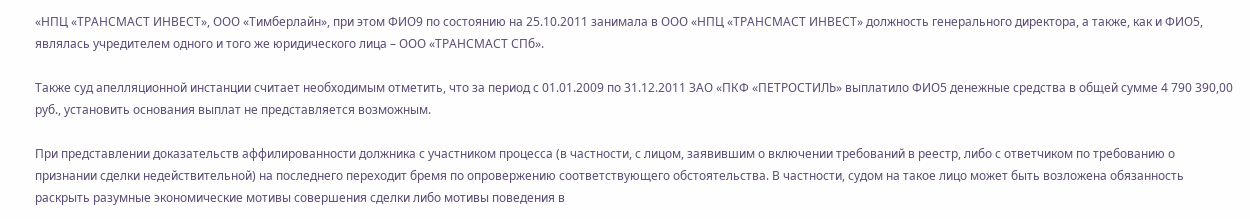«НПЦ «ТРАНСМАСТ ИНВЕСТ», ООО «Тимберлайн», при этом ФИО9 по состоянию на 25.10.2011 занимала в ООО «НПЦ «ТРАНСМАСТ ИНВЕСТ» должность генерального директора, а также, как и ФИО5, являлась учредителем одного и того же юридического лица – ООО «ТРАНСМАСТ СПб».

Также суд апелляционной инстанции считает необходимым отметить, что за период с 01.01.2009 по 31.12.2011 ЗАО «ПКФ «ПЕТРОСТИЛЬ» выплатило ФИО5 денежные средства в общей сумме 4 790 390,00 руб., установить основания выплат не представляется возможным.

При представлении доказательств аффилированности должника с участником процесса (в частности, с лицом, заявившим о включении требований в реестр, либо с ответчиком по требованию о признании сделки недействительной) на последнего переходит бремя по опровержению соответствующего обстоятельства. В частности, судом на такое лицо может быть возложена обязанность раскрыть разумные экономические мотивы совершения сделки либо мотивы поведения в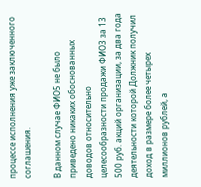процессе исполнения уже заключенного соглашения.

В данном случае ФИО5 не было приведено никаких обоснованных доводов относительно целесообразности продажи ФИО3 за 13 500 руб. акций организации, за два года деятельности которой Должник получил доход в размере более четырех миллионов рублей, а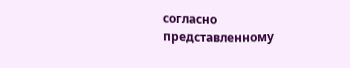согласно представленному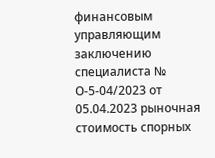финансовым управляющим заключению специалиста № О-5-04/2023 от 05.04.2023 рыночная стоимость спорных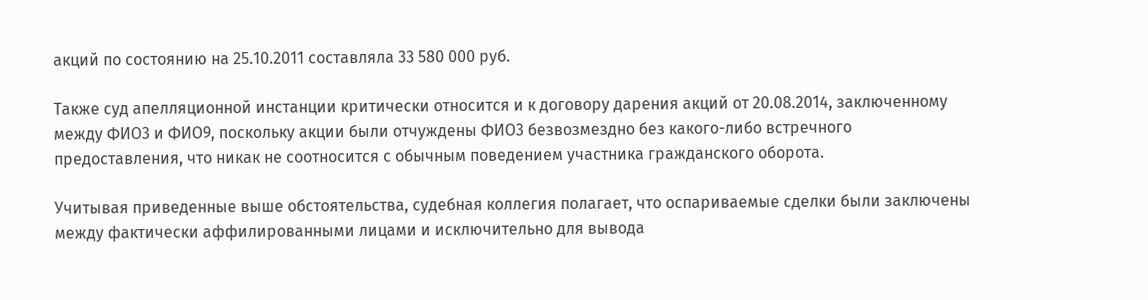акций по состоянию на 25.10.2011 составляла 33 580 000 руб.

Также суд апелляционной инстанции критически относится и к договору дарения акций от 20.08.2014, заключенному между ФИО3 и ФИО9, поскольку акции были отчуждены ФИО3 безвозмездно без какого-либо встречного предоставления, что никак не соотносится с обычным поведением участника гражданского оборота.

Учитывая приведенные выше обстоятельства, судебная коллегия полагает, что оспариваемые сделки были заключены между фактически аффилированными лицами и исключительно для вывода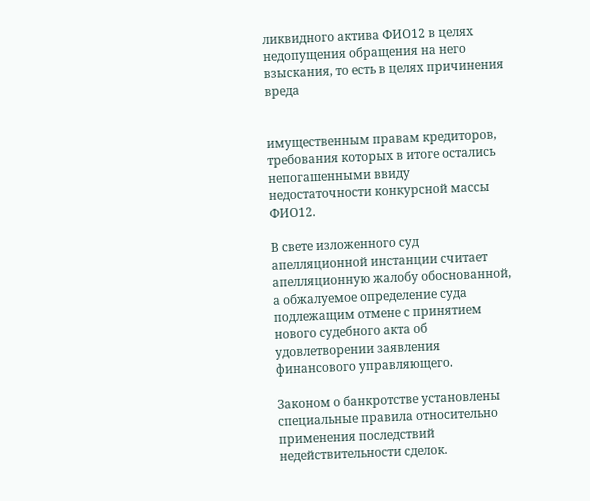ликвидного актива ФИО12 в целях недопущения обращения на него взыскания, то есть в целях причинения вреда


имущественным правам кредиторов, требования которых в итоге остались непогашенными ввиду недостаточности конкурсной массы ФИО12.

В свете изложенного суд апелляционной инстанции считает апелляционную жалобу обоснованной, а обжалуемое определение суда подлежащим отмене с принятием нового судебного акта об удовлетворении заявления финансового управляющего.

Законом о банкротстве установлены специальные правила относительно применения последствий недействительности сделок.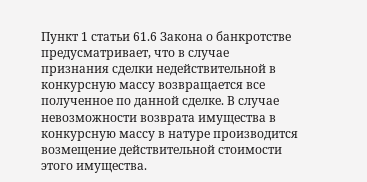Пункт 1 статьи 61.6 Закона о банкротстве предусматривает, что в случае признания сделки недействительной в конкурсную массу возвращается все полученное по данной сделке. В случае невозможности возврата имущества в конкурсную массу в натуре производится возмещение действительной стоимости этого имущества.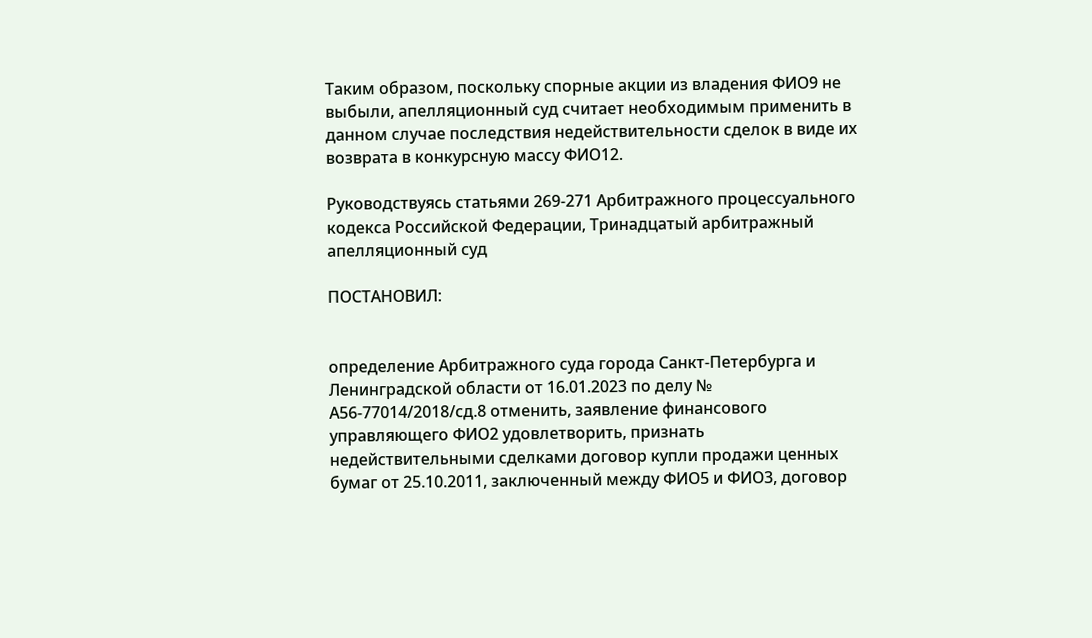Таким образом, поскольку спорные акции из владения ФИО9 не выбыли, апелляционный суд считает необходимым применить в данном случае последствия недействительности сделок в виде их возврата в конкурсную массу ФИО12.

Руководствуясь статьями 269-271 Арбитражного процессуального кодекса Российской Федерации, Тринадцатый арбитражный апелляционный суд

ПОСТАНОВИЛ:


определение Арбитражного суда города Санкт-Петербурга и Ленинградской области от 16.01.2023 по делу № А56-77014/2018/сд.8 отменить, заявление финансового управляющего ФИО2 удовлетворить, признать недействительными сделками договор купли продажи ценных бумаг от 25.10.2011, заключенный между ФИО5 и ФИО3, договор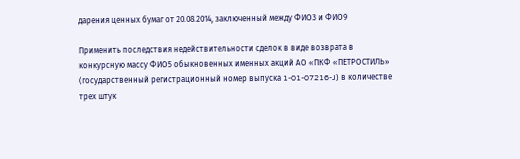дарения ценных бумаг от 20.08.2014, заключенный между ФИО3 и ФИО9

Применить последствия недействительности сделок в виде возврата в конкурсную массу ФИО5 обыкновенных именных акций АО «ПКФ «ПЕТРОСТИЛЬ» (государственный регистрационный номер выпуска 1-01-07216-J) в количестве трех штук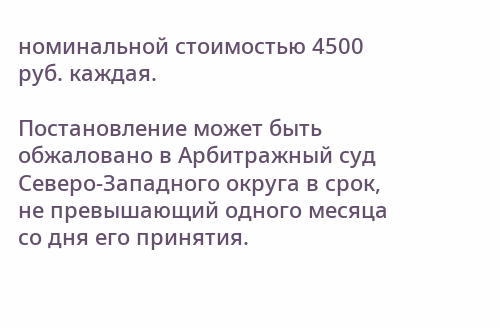номинальной стоимостью 4500 руб. каждая.

Постановление может быть обжаловано в Арбитражный суд Северо-Западного округа в срок, не превышающий одного месяца со дня его принятия.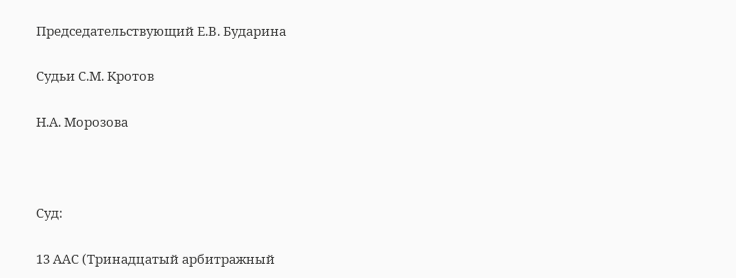Председательствующий Е.В. Бударина

Судьи С.М. Кротов

Н.А. Морозова



Суд:

13 ААС (Тринадцатый арбитражный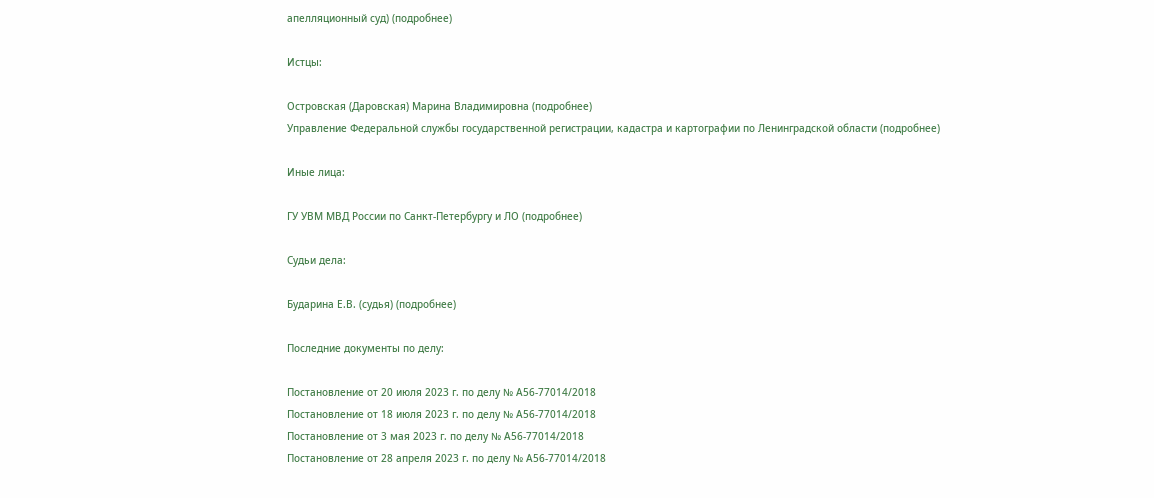апелляционный суд) (подробнее)

Истцы:

Островская (Даровская) Марина Владимировна (подробнее)
Управление Федеральной службы государственной регистрации, кадастра и картографии по Ленинградской области (подробнее)

Иные лица:

ГУ УВМ МВД России по Санкт-Петербургу и ЛО (подробнее)

Судьи дела:

Бударина Е.В. (судья) (подробнее)

Последние документы по делу:

Постановление от 20 июля 2023 г. по делу № А56-77014/2018
Постановление от 18 июля 2023 г. по делу № А56-77014/2018
Постановление от 3 мая 2023 г. по делу № А56-77014/2018
Постановление от 28 апреля 2023 г. по делу № А56-77014/2018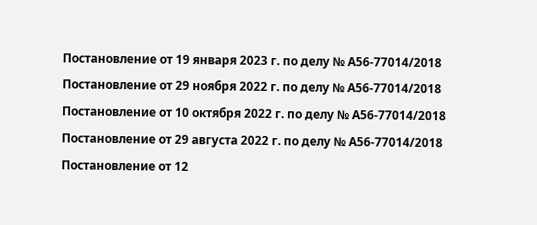Постановление от 19 января 2023 г. по делу № А56-77014/2018
Постановление от 29 ноября 2022 г. по делу № А56-77014/2018
Постановление от 10 октября 2022 г. по делу № А56-77014/2018
Постановление от 29 августа 2022 г. по делу № А56-77014/2018
Постановление от 12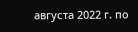августа 2022 г. по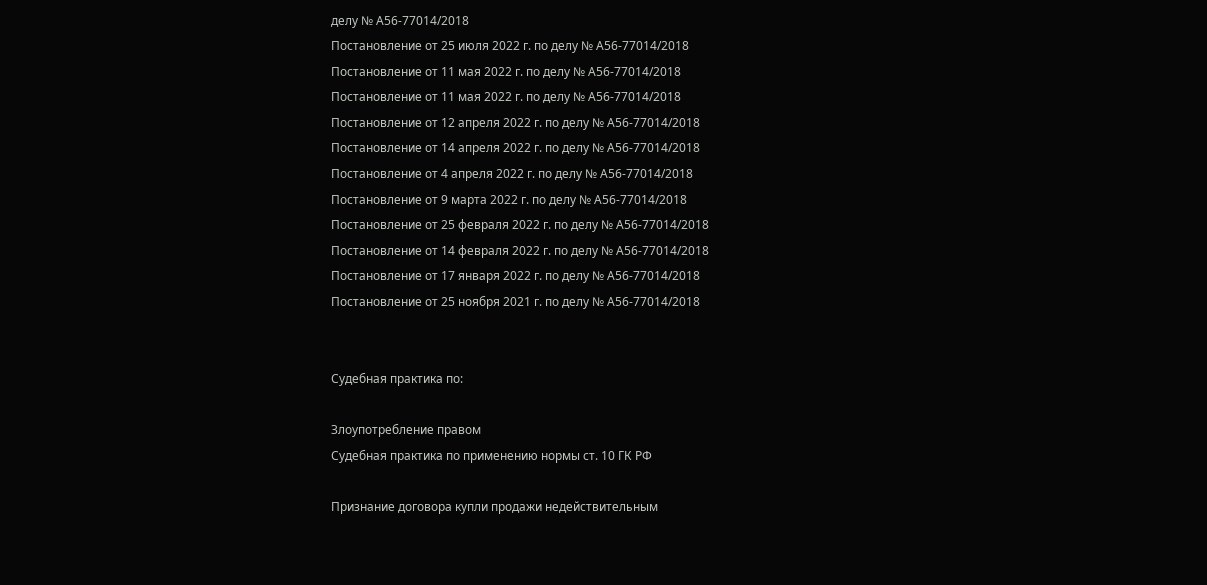делу № А56-77014/2018
Постановление от 25 июля 2022 г. по делу № А56-77014/2018
Постановление от 11 мая 2022 г. по делу № А56-77014/2018
Постановление от 11 мая 2022 г. по делу № А56-77014/2018
Постановление от 12 апреля 2022 г. по делу № А56-77014/2018
Постановление от 14 апреля 2022 г. по делу № А56-77014/2018
Постановление от 4 апреля 2022 г. по делу № А56-77014/2018
Постановление от 9 марта 2022 г. по делу № А56-77014/2018
Постановление от 25 февраля 2022 г. по делу № А56-77014/2018
Постановление от 14 февраля 2022 г. по делу № А56-77014/2018
Постановление от 17 января 2022 г. по делу № А56-77014/2018
Постановление от 25 ноября 2021 г. по делу № А56-77014/2018


Судебная практика по:

Злоупотребление правом
Судебная практика по применению нормы ст. 10 ГК РФ

Признание договора купли продажи недействительным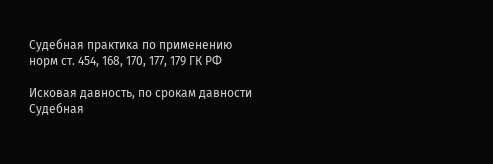Судебная практика по применению норм ст. 454, 168, 170, 177, 179 ГК РФ

Исковая давность, по срокам давности
Судебная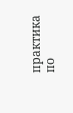практика по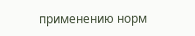применению норм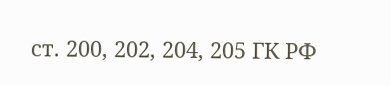ст. 200, 202, 204, 205 ГК РФ